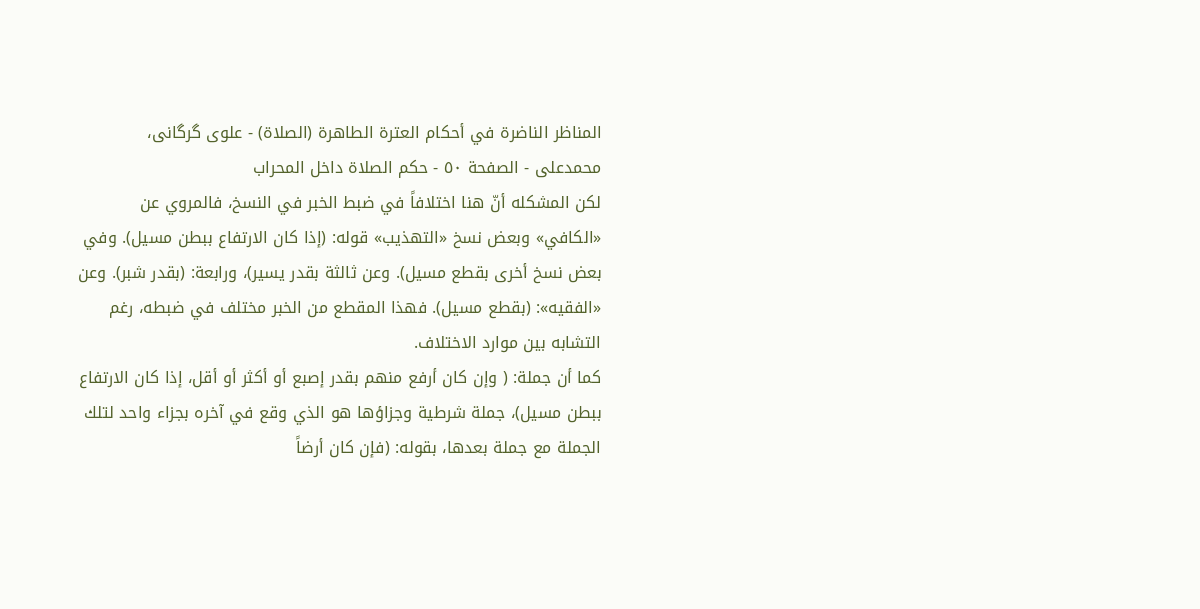المناظر الناضرة في أحکام العترة الطاهرة (الصلاة) - علوی گرگانی، محمدعلی - الصفحة ٥٠ - حكم الصلاة داخل المحراب
لكن المشكله أنّ هنا اختلافاً في ضبط الخبر في النسخ، فالمروي عن «الكافي» وبعض نسخ «التهذيب» قوله: (إذا كان الارتفاع ببطن مسيل). وفي بعض نسخ أخرى بقطع مسيل). وعن ثالثة بقدر يسير)، ورابعة: (بقدر شبر). وعن «الفقيه»: (بقطع مسيل). فهذا المقطع من الخبر مختلف في ضبطه، رغم التشابه بين موارد الاختلاف.
كما أن جملة: ( وإن كان أرفع منهم بقدر إصبع أو أكثر أو أقل، إذا كان الارتفاع ببطن مسيل)، جملة شرطية وجزاؤها هو الذي وقع في آخره بجزاء واحد لتلك الجملة مع جملة بعدها، بقوله: (فإن كان أرضاً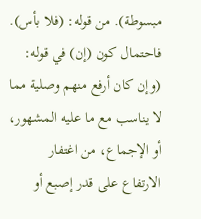مبسوطة). من قوله: (فلا بأس). فاحتمال كون (إن) في قوله: (وإن كان أرفع منهم وصلية مما لا يناسب مع ما عليه المشهور، أو الإجماع، من اغتفار الارتفاع على قدر إصبع أو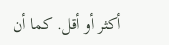أكثر أو أقل. كما أن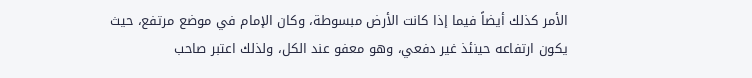الأمر كذلك أيضاً فيما إذا كانت الأرض مبسوطة، وكان الإمام في موضع مرتفع، حيث يكون ارتفاعه حينئذ غير دفعي، وهو معفو عند الكل، ولذلك اعتبر صاحب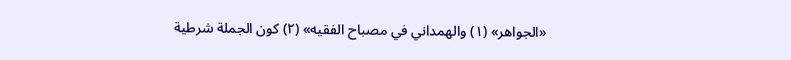«الجواهر» (١) والهمداني في مصباح الفقيه» (٢) كون الجملة شرطية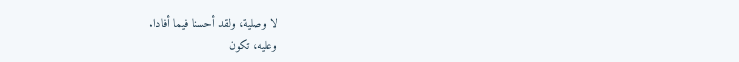لا وصلية، ولقد أحسنا فيما أفادا.
وعليه، تكون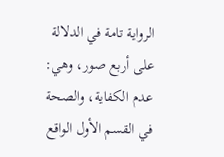الرواية تامة في الدلالة على أربع صور، وهي:
عدم الكفاية، والصحة في القسم الأول الواقع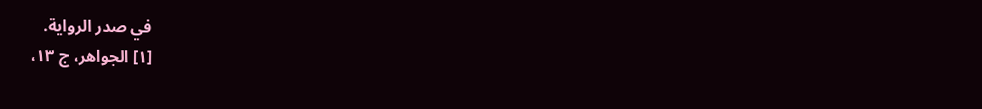في صدر الرواية.
[١] الجواهر، ج ١٣،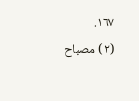١٦٧.
(٢) مصباح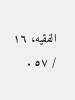الفقيه، ١٦ / ٥٧ .